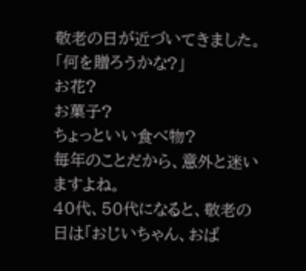敬老の日が近づいてきました。
「何を贈ろうかな?」
お花?
お菓子?
ちょっといい食べ物?
毎年のことだから、意外と迷いますよね。
40代、50代になると、敬老の日は「おじいちゃん、おば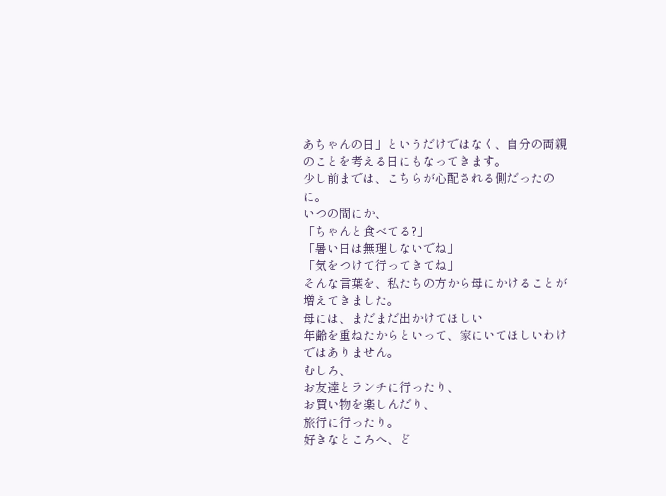あちゃんの日」というだけではなく、自分の両親のことを考える日にもなってきます。
少し前までは、こちらが心配される側だったのに。
いつの間にか、
「ちゃんと食べてる?」
「暑い日は無理しないでね」
「気をつけて行ってきてね」
そんな言葉を、私たちの方から母にかけることが増えてきました。
母には、まだまだ出かけてほしい
年齢を重ねたからといって、家にいてほしいわけではありません。
むしろ、
お友達とランチに行ったり、
お買い物を楽しんだり、
旅行に行ったり。
好きなところへ、ど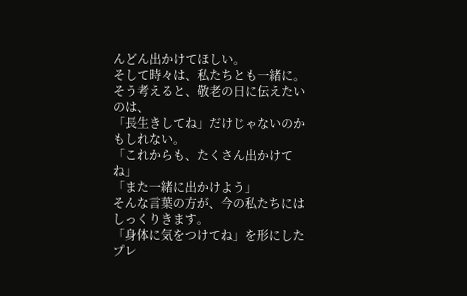んどん出かけてほしい。
そして時々は、私たちとも一緒に。
そう考えると、敬老の日に伝えたいのは、
「長生きしてね」だけじゃないのかもしれない。
「これからも、たくさん出かけてね」
「また一緒に出かけよう」
そんな言葉の方が、今の私たちにはしっくりきます。
「身体に気をつけてね」を形にしたプレ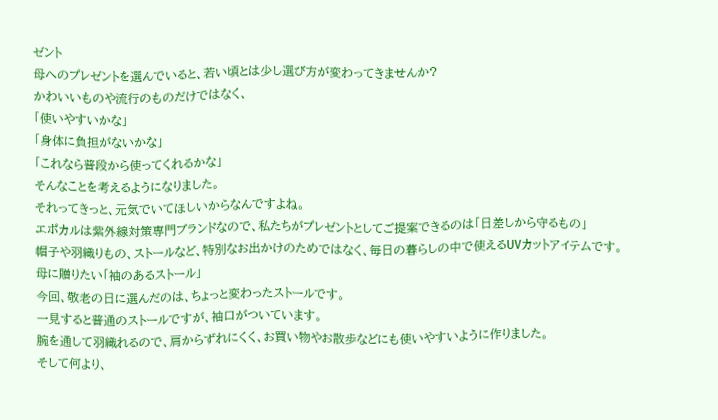ゼント
母へのプレゼントを選んでいると、若い頃とは少し選び方が変わってきませんか?
かわいいものや流行のものだけではなく、
「使いやすいかな」
「身体に負担がないかな」
「これなら普段から使ってくれるかな」
そんなことを考えるようになりました。
それってきっと、元気でいてほしいからなんですよね。
エポカルは紫外線対策専門ブランドなので、私たちがプレゼントとしてご提案できるのは「日差しから守るもの」
帽子や羽織りもの、ストールなど、特別なお出かけのためではなく、毎日の暮らしの中で使えるUVカットアイテムです。
母に贈りたい「袖のあるストール」
今回、敬老の日に選んだのは、ちょっと変わったストールです。
一見すると普通のストールですが、袖口がついています。
腕を通して羽織れるので、肩からずれにくく、お買い物やお散歩などにも使いやすいように作りました。
そして何より、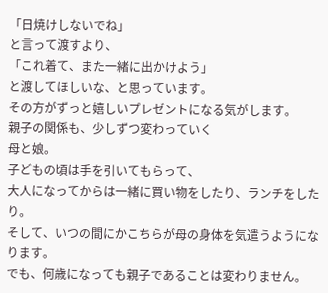「日焼けしないでね」
と言って渡すより、
「これ着て、また一緒に出かけよう」
と渡してほしいな、と思っています。
その方がずっと嬉しいプレゼントになる気がします。
親子の関係も、少しずつ変わっていく
母と娘。
子どもの頃は手を引いてもらって、
大人になってからは一緒に買い物をしたり、ランチをしたり。
そして、いつの間にかこちらが母の身体を気遣うようになります。
でも、何歳になっても親子であることは変わりません。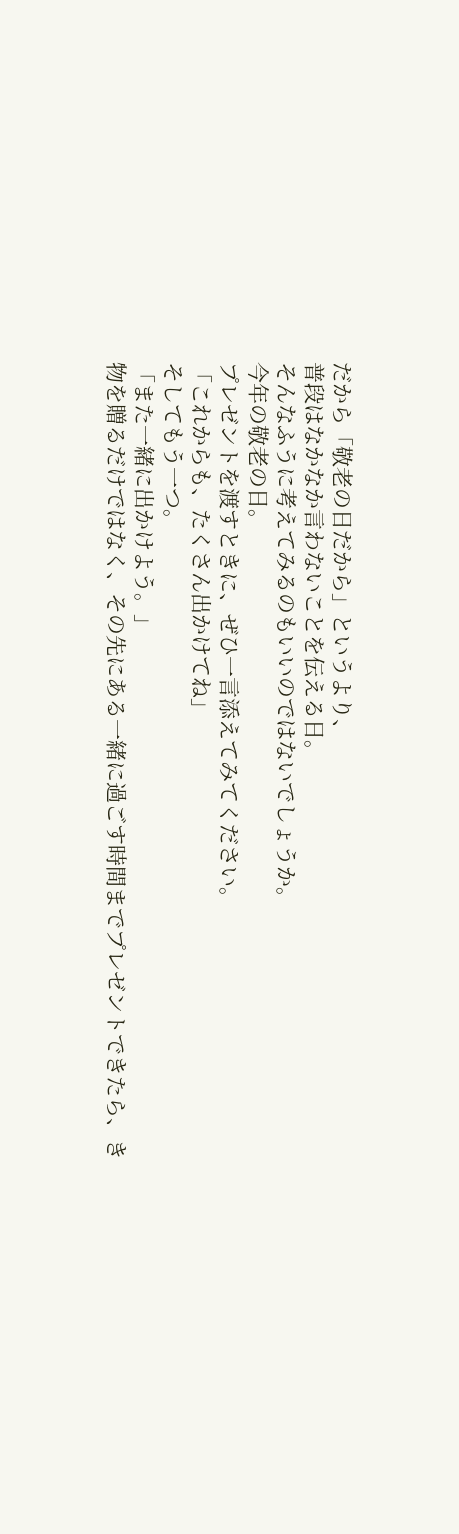だから「敬老の日だから」というより、
普段はなかなか言わないことを伝える日。
そんなふうに考えてみるのもいいのではないでしょうか。
今年の敬老の日。
プレゼントを渡すときに、ぜひ一言添えてみてください。
「これからも、たくさん出かけてね」
そしてもう一つ。
「また一緒に出かけよう。」
物を贈るだけではなく、その先にある一緒に過ごす時間までプレゼントできたら、き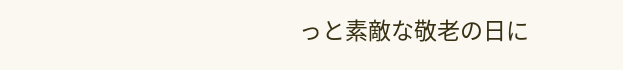っと素敵な敬老の日に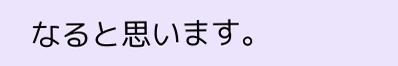なると思います。